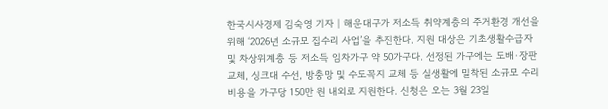한국시사경제 김숙영 기자 | 해운대구가 저소득 취약계층의 주거환경 개선을 위해 ‘2026년 소규모 집수리 사업’을 추진한다. 지원 대상은 기초생활수급자 및 차상위계층 등 저소득 임차가구 약 50가구다. 선정된 가구에는 도배·장판 교체, 싱크대 수선, 방충망 및 수도꼭지 교체 등 실생활에 밀착된 소규모 수리 비용을 가구당 150만 원 내외로 지원한다. 신청은 오는 3월 23일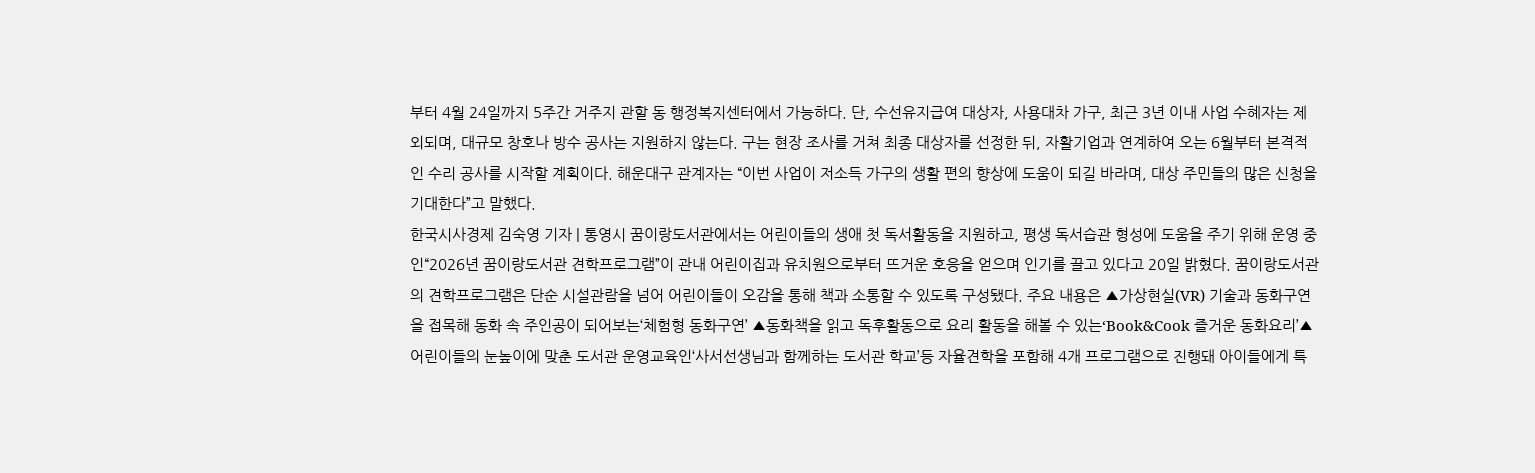부터 4월 24일까지 5주간 거주지 관할 동 행정복지센터에서 가능하다. 단, 수선유지급여 대상자, 사용대차 가구, 최근 3년 이내 사업 수혜자는 제외되며, 대규모 창호나 방수 공사는 지원하지 않는다. 구는 현장 조사를 거쳐 최종 대상자를 선정한 뒤, 자활기업과 연계하여 오는 6월부터 본격적인 수리 공사를 시작할 계획이다. 해운대구 관계자는 “이번 사업이 저소득 가구의 생활 편의 향상에 도움이 되길 바라며, 대상 주민들의 많은 신청을 기대한다”고 말했다.
한국시사경제 김숙영 기자 | 통영시 꿈이랑도서관에서는 어린이들의 생애 첫 독서활동을 지원하고, 평생 독서습관 형성에 도움을 주기 위해 운영 중인“2026년 꿈이랑도서관 견학프로그램”이 관내 어린이집과 유치원으로부터 뜨거운 호응을 얻으며 인기를 끌고 있다고 20일 밝혔다. 꿈이랑도서관의 견학프로그램은 단순 시설관람을 넘어 어린이들이 오감을 통해 책과 소통할 수 있도록 구성됐다. 주요 내용은 ▲가상현실(VR) 기술과 동화구연을 접목해 동화 속 주인공이 되어보는‘체험형 동화구연’ ▲동화책을 읽고 독후활동으로 요리 활동을 해볼 수 있는‘Book&Cook 즐거운 동화요리’▲어린이들의 눈높이에 맞춘 도서관 운영교육인‘사서선생님과 함께하는 도서관 학교’등 자율견학을 포함해 4개 프로그램으로 진행돼 아이들에게 특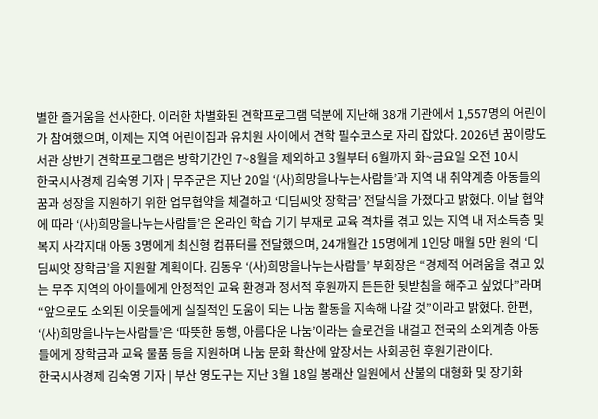별한 즐거움을 선사한다. 이러한 차별화된 견학프로그램 덕분에 지난해 38개 기관에서 1,557명의 어린이가 참여했으며, 이제는 지역 어린이집과 유치원 사이에서 견학 필수코스로 자리 잡았다. 2026년 꿈이랑도서관 상반기 견학프로그램은 방학기간인 7~8월을 제외하고 3월부터 6월까지 화~금요일 오전 10시
한국시사경제 김숙영 기자 | 무주군은 지난 20일 ‘(사)희망을나누는사람들’과 지역 내 취약계층 아동들의 꿈과 성장을 지원하기 위한 업무협약을 체결하고 ‘디딤씨앗 장학금’ 전달식을 가졌다고 밝혔다. 이날 협약에 따라 ‘(사)희망을나누는사람들’은 온라인 학습 기기 부재로 교육 격차를 겪고 있는 지역 내 저소득층 및 복지 사각지대 아동 3명에게 최신형 컴퓨터를 전달했으며, 24개월간 15명에게 1인당 매월 5만 원의 ‘디딤씨앗 장학금’을 지원할 계획이다. 김동우 ‘(사)희망을나누는사람들’ 부회장은 “경제적 어려움을 겪고 있는 무주 지역의 아이들에게 안정적인 교육 환경과 정서적 후원까지 든든한 뒷받침을 해주고 싶었다”라며 “앞으로도 소외된 이웃들에게 실질적인 도움이 되는 나눔 활동을 지속해 나갈 것”이라고 밝혔다. 한편, ‘(사)희망을나누는사람들’은 ‘따뜻한 동행, 아름다운 나눔’이라는 슬로건을 내걸고 전국의 소외계층 아동들에게 장학금과 교육 물품 등을 지원하며 나눔 문화 확산에 앞장서는 사회공헌 후원기관이다.
한국시사경제 김숙영 기자 | 부산 영도구는 지난 3월 18일 봉래산 일원에서 산불의 대형화 및 장기화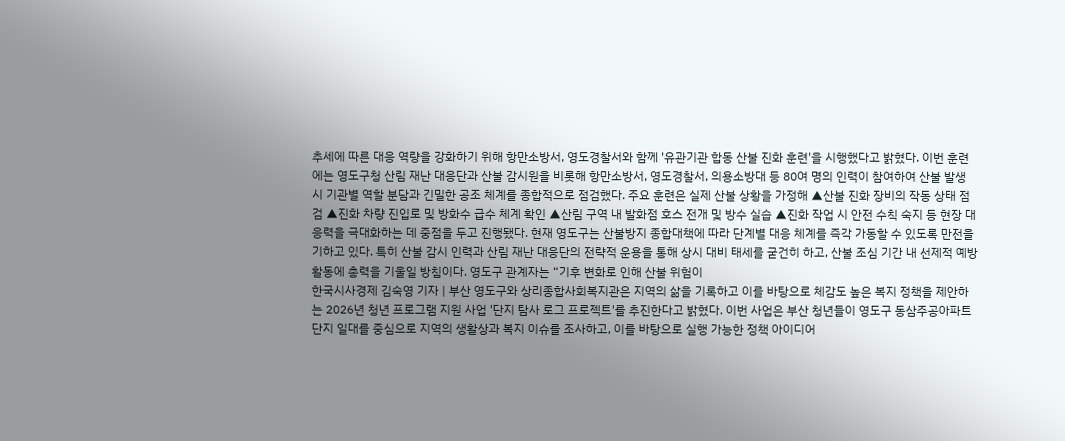추세에 따른 대응 역량을 강화하기 위해 항만소방서, 영도경찰서와 함께 '유관기관 합동 산불 진화 훈련'을 시행했다고 밝혔다. 이번 훈련에는 영도구청 산림 재난 대응단과 산불 감시원을 비롯해 항만소방서, 영도경찰서, 의용소방대 등 80여 명의 인력이 참여하여 산불 발생 시 기관별 역할 분담과 긴밀한 공조 체계를 종합적으로 점검했다. 주요 훈련은 실제 산불 상황을 가정해 ▲산불 진화 장비의 작동 상태 점검 ▲진화 차량 진입로 및 방화수 급수 체계 확인 ▲산림 구역 내 발화점 호스 전개 및 방수 실습 ▲진화 작업 시 안전 수칙 숙지 등 현장 대응력을 극대화하는 데 중점을 두고 진행됐다. 현재 영도구는 산불방지 종합대책에 따라 단계별 대응 체계를 즉각 가동할 수 있도록 만전을 기하고 있다. 특히 산불 감시 인력과 산림 재난 대응단의 전략적 운용을 통해 상시 대비 태세를 굳건히 하고, 산불 조심 기간 내 선제적 예방 활동에 총력을 기울일 방침이다. 영도구 관계자는 “기후 변화로 인해 산불 위험이
한국시사경제 김숙영 기자 | 부산 영도구와 상리종합사회복지관은 지역의 삶을 기록하고 이를 바탕으로 체감도 높은 복지 정책을 제안하는 2026년 청년 프로그램 지원 사업 '단지 탐사 로그 프로젝트'를 추진한다고 밝혔다. 이번 사업은 부산 청년들이 영도구 동삼주공아파트 단지 일대를 중심으로 지역의 생활상과 복지 이슈를 조사하고, 이를 바탕으로 실행 가능한 정책 아이디어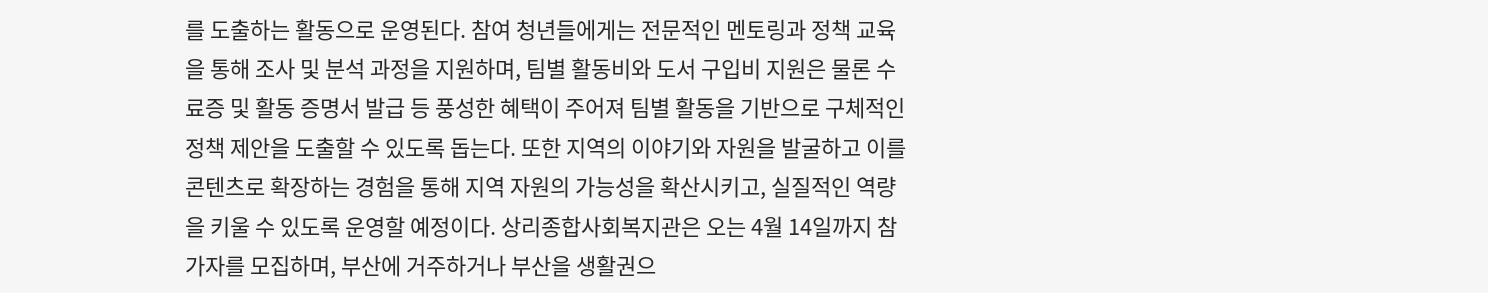를 도출하는 활동으로 운영된다. 참여 청년들에게는 전문적인 멘토링과 정책 교육을 통해 조사 및 분석 과정을 지원하며, 팀별 활동비와 도서 구입비 지원은 물론 수료증 및 활동 증명서 발급 등 풍성한 혜택이 주어져 팀별 활동을 기반으로 구체적인 정책 제안을 도출할 수 있도록 돕는다. 또한 지역의 이야기와 자원을 발굴하고 이를 콘텐츠로 확장하는 경험을 통해 지역 자원의 가능성을 확산시키고, 실질적인 역량을 키울 수 있도록 운영할 예정이다. 상리종합사회복지관은 오는 4월 14일까지 참가자를 모집하며, 부산에 거주하거나 부산을 생활권으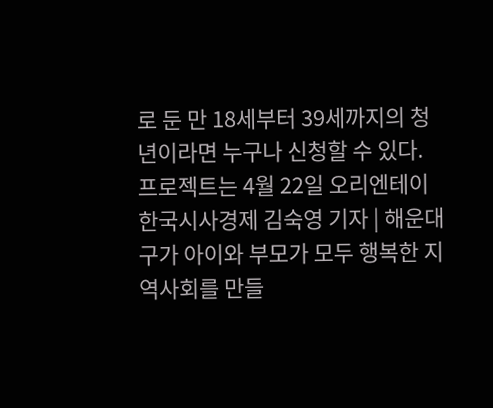로 둔 만 18세부터 39세까지의 청년이라면 누구나 신청할 수 있다. 프로젝트는 4월 22일 오리엔테이
한국시사경제 김숙영 기자 | 해운대구가 아이와 부모가 모두 행복한 지역사회를 만들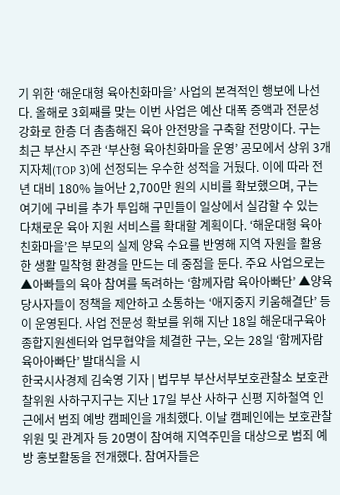기 위한 ‘해운대형 육아친화마을’ 사업의 본격적인 행보에 나선다. 올해로 3회째를 맞는 이번 사업은 예산 대폭 증액과 전문성 강화로 한층 더 촘촘해진 육아 안전망을 구축할 전망이다. 구는 최근 부산시 주관 ‘부산형 육아친화마을 운영’ 공모에서 상위 3개 지자체(TOP 3)에 선정되는 우수한 성적을 거뒀다. 이에 따라 전년 대비 180% 늘어난 2,700만 원의 시비를 확보했으며, 구는 여기에 구비를 추가 투입해 구민들이 일상에서 실감할 수 있는 다채로운 육아 지원 서비스를 확대할 계획이다. ‘해운대형 육아친화마을’은 부모의 실제 양육 수요를 반영해 지역 자원을 활용한 생활 밀착형 환경을 만드는 데 중점을 둔다. 주요 사업으로는 ▲아빠들의 육아 참여를 독려하는 ‘함께자람 육아아빠단’ ▲양육 당사자들이 정책을 제안하고 소통하는 ‘애지중지 키움해결단’ 등이 운영된다. 사업 전문성 확보를 위해 지난 18일 해운대구육아종합지원센터와 업무협약을 체결한 구는, 오는 28일 ‘함께자람 육아아빠단’ 발대식을 시
한국시사경제 김숙영 기자 | 법무부 부산서부보호관찰소 보호관찰위원 사하구지구는 지난 17일 부산 사하구 신평 지하철역 인근에서 범죄 예방 캠페인을 개최했다. 이날 캠페인에는 보호관찰위원 및 관계자 등 20명이 참여해 지역주민을 대상으로 범죄 예방 홍보활동을 전개했다. 참여자들은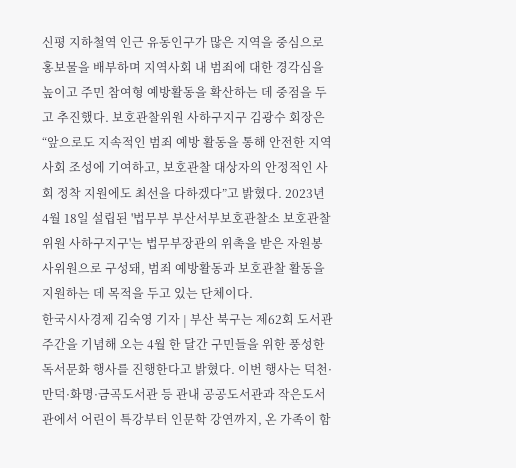신평 지하철역 인근 유동인구가 많은 지역을 중심으로 홍보물을 배부하며 지역사회 내 범죄에 대한 경각심을 높이고 주민 참여형 예방활동을 확산하는 데 중점을 두고 추진했다. 보호관찰위원 사하구지구 김광수 회장은 “앞으로도 지속적인 범죄 예방 활동을 통해 안전한 지역사회 조성에 기여하고, 보호관찰 대상자의 안정적인 사회 정착 지원에도 최선을 다하겠다”고 밝혔다. 2023년 4월 18일 설립된 '법무부 부산서부보호관찰소 보호관찰위원 사하구지구'는 법무부장관의 위촉을 받은 자원봉사위원으로 구성돼, 범죄 예방활동과 보호관찰 활동을 지원하는 데 목적을 두고 있는 단체이다.
한국시사경제 김숙영 기자 | 부산 북구는 제62회 도서관 주간을 기념해 오는 4월 한 달간 구민들을 위한 풍성한 독서문화 행사를 진행한다고 밝혔다. 이번 행사는 덕천·만덕·화명·금곡도서관 등 관내 공공도서관과 작은도서관에서 어린이 특강부터 인문학 강연까지, 온 가족이 함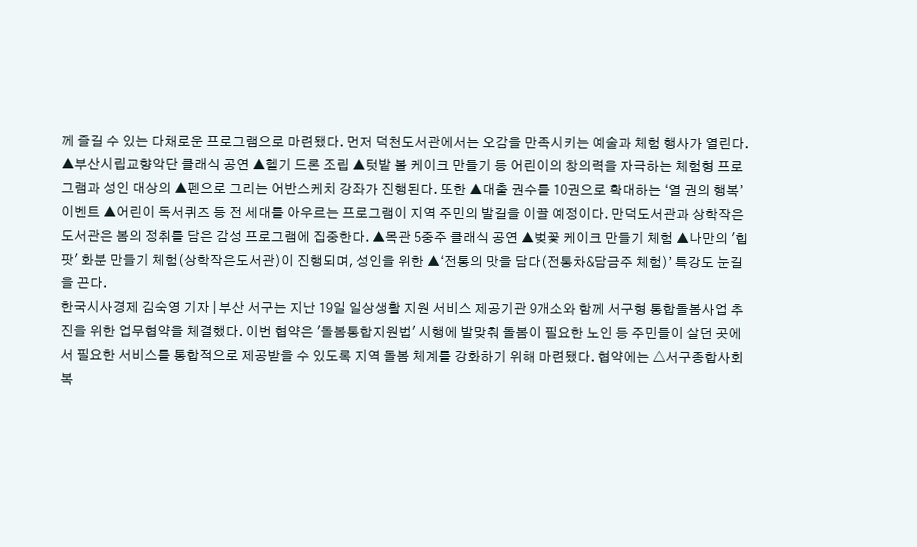께 즐길 수 있는 다채로운 프로그램으로 마련됐다. 먼저 덕천도서관에서는 오감을 만족시키는 예술과 체험 행사가 열린다. ▲부산시립교향악단 클래식 공연 ▲헬기 드론 조립 ▲텃밭 볼 케이크 만들기 등 어린이의 창의력을 자극하는 체험형 프로그램과 성인 대상의 ▲펜으로 그리는 어반스케치 강좌가 진행된다. 또한 ▲대출 권수를 10권으로 확대하는 ‘열 권의 행복’ 이벤트 ▲어린이 독서퀴즈 등 전 세대를 아우르는 프로그램이 지역 주민의 발길을 이끌 예정이다. 만덕도서관과 상학작은도서관은 봄의 정취를 담은 감성 프로그램에 집중한다. ▲목관 5중주 클래식 공연 ▲벚꽃 케이크 만들기 체험 ▲나만의 '힙팟' 화분 만들기 체험(상학작은도서관)이 진행되며, 성인을 위한 ▲‘전통의 맛을 담다(전통차&담금주 체험)’ 특강도 눈길을 끈다.
한국시사경제 김숙영 기자 | 부산 서구는 지난 19일 일상생활 지원 서비스 제공기관 9개소와 함께 서구형 통합돌봄사업 추진을 위한 업무협약을 체결했다. 이번 협약은 '돌봄통합지원법' 시행에 발맞춰 돌봄이 필요한 노인 등 주민들이 살던 곳에서 필요한 서비스를 통합적으로 제공받을 수 있도록 지역 돌봄 체계를 강화하기 위해 마련됐다. 협약에는 △서구종합사회복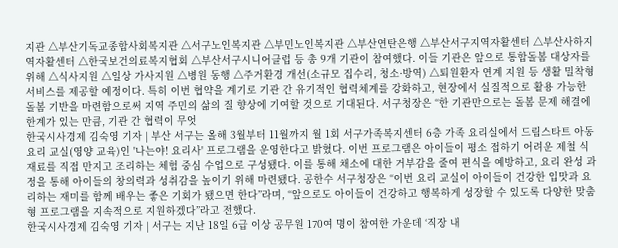지관 △부산기독교종합사회복지관 △서구노인복지관 △부민노인복지관 △부산연탄은행 △부산서구지역자활센터 △부산사하지역자활센터 △한국보건의료복지협회 △부산서구시니어클럽 등 총 9개 기관이 참여했다. 이들 기관은 앞으로 통합돌봄 대상자를 위해 △식사지원 △일상 가사지원 △병원 동행 △주거환경 개선(소규모 집수리, 청소·방역) △퇴원환자 연계 지원 등 생활 밀착형 서비스를 제공할 예정이다. 특히 이번 협약을 계기로 기관 간 유기적인 협력체계를 강화하고, 현장에서 실질적으로 활용 가능한 돌봄 기반을 마련함으로써 지역 주민의 삶의 질 향상에 기여할 것으로 기대된다. 서구청장은 “한 기관만으로는 돌봄 문제 해결에 한계가 있는 만큼, 기관 간 협력이 무엇
한국시사경제 김숙영 기자 | 부산 서구는 올해 3월부터 11월까지 월 1회 서구가족복지센터 6층 가족 요리실에서 드림스타트 아동 요리 교실(영양 교육)인 '나는야! 요리사' 프로그램을 운영한다고 밝혔다. 이번 프로그램은 아이들이 평소 접하기 어려운 제철 식재료를 직접 만지고 조리하는 체험 중심 수업으로 구성됐다. 이를 통해 채소에 대한 거부감을 줄여 편식을 예방하고, 요리 완성 과정을 통해 아이들의 창의력과 성취감을 높이기 위해 마련됐다. 공한수 서구청장은 “이번 요리 교실이 아이들이 건강한 입맛과 요리하는 재미를 함께 배우는 좋은 기회가 됐으면 한다”라며, “앞으로도 아이들이 건강하고 행복하게 성장할 수 있도록 다양한 맞춤형 프로그램을 지속적으로 지원하겠다”라고 전했다.
한국시사경제 김숙영 기자 | 서구는 지난 18일 6급 이상 공무원 170여 명이 참여한 가운데 ‘직장 내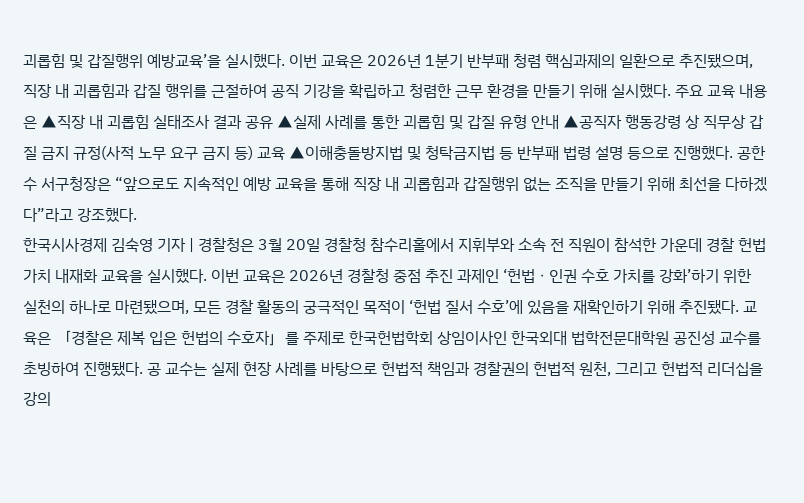괴롭힘 및 갑질행위 예방교육’을 실시했다. 이번 교육은 2026년 1분기 반부패 청렴 핵심과제의 일환으로 추진됐으며, 직장 내 괴롭힘과 갑질 행위를 근절하여 공직 기강을 확립하고 청렴한 근무 환경을 만들기 위해 실시했다. 주요 교육 내용은 ▲직장 내 괴롭힘 실태조사 결과 공유 ▲실제 사례를 통한 괴롭힘 및 갑질 유형 안내 ▲공직자 행동강령 상 직무상 갑질 금지 규정(사적 노무 요구 금지 등) 교육 ▲이해충돌방지법 및 청탁금지법 등 반부패 법령 설명 등으로 진행했다. 공한수 서구청장은 “앞으로도 지속적인 예방 교육을 통해 직장 내 괴롭힘과 갑질행위 없는 조직을 만들기 위해 최선을 다하겠다”라고 강조했다.
한국시사경제 김숙영 기자 | 경찰청은 3월 20일 경찰청 참수리홀에서 지휘부와 소속 전 직원이 참석한 가운데 경찰 헌법 가치 내재화 교육을 실시했다. 이번 교육은 2026년 경찰청 중점 추진 과제인 ‘헌법ㆍ인권 수호 가치를 강화’하기 위한 실천의 하나로 마련됐으며, 모든 경찰 활동의 궁극적인 목적이 ‘헌법 질서 수호’에 있음을 재확인하기 위해 추진됐다. 교육은 「경찰은 제복 입은 헌법의 수호자」를 주제로 한국헌법학회 상임이사인 한국외대 법학전문대학원 공진성 교수를 초빙하여 진행됐다. 공 교수는 실제 현장 사례를 바탕으로 헌법적 책임과 경찰권의 헌법적 원천, 그리고 헌법적 리더십을 강의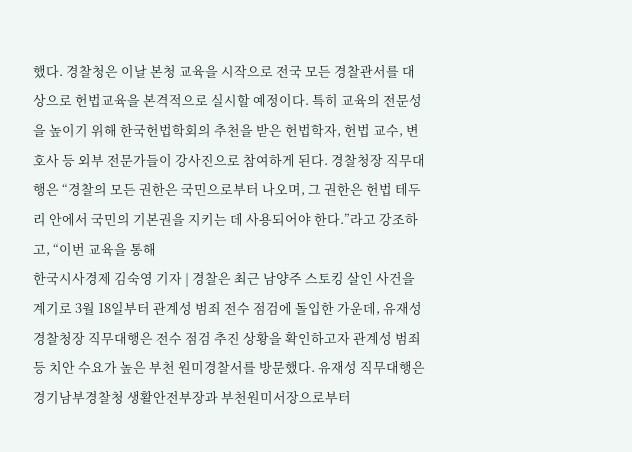했다. 경찰청은 이날 본청 교육을 시작으로 전국 모든 경찰관서를 대상으로 헌법교육을 본격적으로 실시할 예정이다. 특히 교육의 전문성을 높이기 위해 한국헌법학회의 추천을 받은 헌법학자, 헌법 교수, 변호사 등 외부 전문가들이 강사진으로 참여하게 된다. 경찰청장 직무대행은 “경찰의 모든 권한은 국민으로부터 나오며, 그 권한은 헌법 테두리 안에서 국민의 기본권을 지키는 데 사용되어야 한다.”라고 강조하고, “이번 교육을 통해
한국시사경제 김숙영 기자 | 경찰은 최근 남양주 스토킹 살인 사건을 계기로 3월 18일부터 관계성 범죄 전수 점검에 돌입한 가운데, 유재성 경찰청장 직무대행은 전수 점검 추진 상황을 확인하고자 관계성 범죄 등 치안 수요가 높은 부천 원미경찰서를 방문했다. 유재성 직무대행은 경기남부경찰청 생활안전부장과 부천원미서장으로부터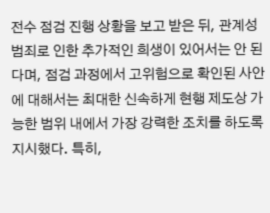전수 점검 진행 상황을 보고 받은 뒤, 관계성 범죄로 인한 추가적인 희생이 있어서는 안 된다며, 점검 과정에서 고위험으로 확인된 사안에 대해서는 최대한 신속하게 현행 제도상 가능한 범위 내에서 가장 강력한 조치를 하도록 지시했다. 특히,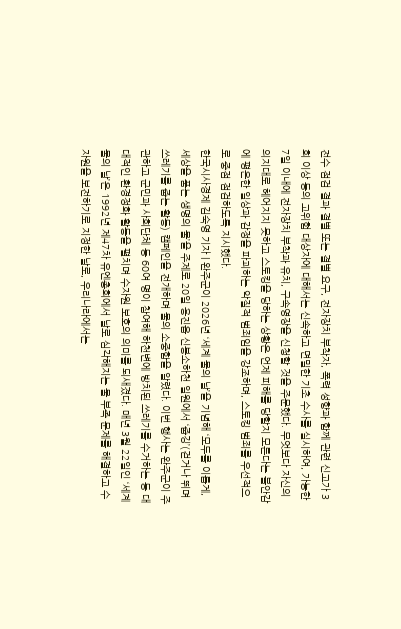전수 점검 결과 결별 또는 결별 요구, 전자장치 부착자, 폭력 성향과 함께 관련 신고가 3회 이상 등의 고위험 대상자에 대해서는 신속하고 면밀한 기초 수사를 실시하여, 가능한 7일 이내에 전자장치 부착과 유치, 구속영장을 신청할 것을 주문했다. 무엇보다 자신의 의지대로 헤어지지 못하고 스토킹을 당하는 상황은 언제 피해를 당할지 모른다는 불안감에 평온한 일상과 감정을 파괴하는 악질적 범죄임을 강조하며, 스토킹 범죄를 우선적으로 중점 점검하도록 지시했다.
한국시사경제 김숙영 기자 | 완주군이 2026년 ‘세계 물의 날’을 기념해 ‘모두를 이롭게, 세상을 품는 생명의 물’을 주제로 20일 용진읍 신봉소하천 일원에서 ‘줍깅’(걷거나 뛰며 쓰레기를 줍는 활동) 캠페인을 전개하며 물의 소중함을 알렸다. 이번 행사는 완주군이 주관하고 군민과 사회단체 등 60여 명이 참여해 하천변에 방치된 쓰레기를 수거하는 등 대대적인 환경정화 활동을 펼치며 수자원 보호의 의미를 되새겼다. 매년 3월 22일인 ‘세계 물의 날’은 1992년 제47차 유엔총회에서 날로 심각해지는 물 부족 문제를 해결하고 수자원을 보전하기로 지정한 날로, 우리나라에서는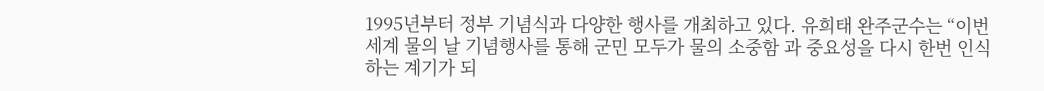1995년부터 정부 기념식과 다양한 행사를 개최하고 있다. 유희태 완주군수는 “이번 세계 물의 날 기념행사를 통해 군민 모두가 물의 소중함 과 중요성을 다시 한번 인식하는 계기가 되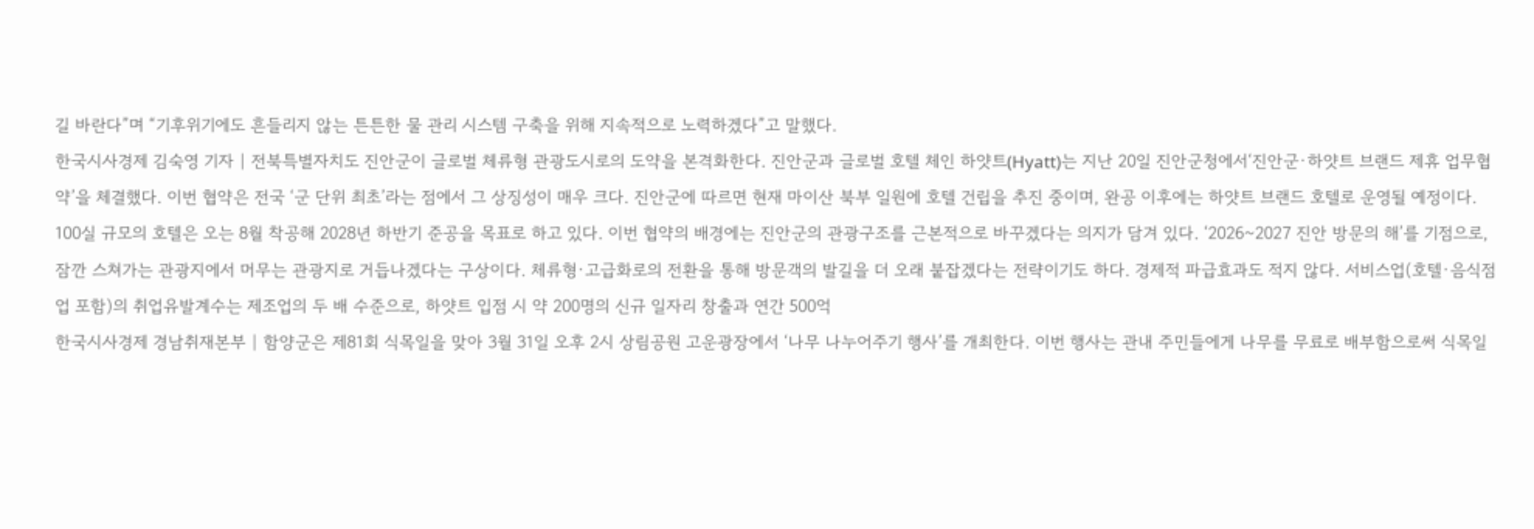길 바란다”며 “기후위기에도 흔들리지 않는 튼튼한 물 관리 시스템 구축을 위해 지속적으로 노력하겠다”고 말했다.
한국시사경제 김숙영 기자 | 전북특별자치도 진안군이 글로벌 체류형 관광도시로의 도약을 본격화한다. 진안군과 글로벌 호텔 체인 하얏트(Hyatt)는 지난 20일 진안군청에서‘진안군·하얏트 브랜드 제휴 업무협약’을 체결했다. 이번 협약은 전국 ‘군 단위 최초’라는 점에서 그 상징성이 매우 크다. 진안군에 따르면 현재 마이산 북부 일원에 호텔 건립을 추진 중이며, 완공 이후에는 하얏트 브랜드 호텔로 운영될 예정이다. 100실 규모의 호텔은 오는 8월 착공해 2028년 하반기 준공을 목표로 하고 있다. 이번 협약의 배경에는 진안군의 관광구조를 근본적으로 바꾸겠다는 의지가 담겨 있다. ‘2026~2027 진안 방문의 해’를 기점으로, 잠깐 스쳐가는 관광지에서 머무는 관광지로 거듭나겠다는 구상이다. 체류형·고급화로의 전환을 통해 방문객의 발길을 더 오래 붙잡겠다는 전략이기도 하다. 경제적 파급효과도 적지 않다. 서비스업(호텔·음식점업 포함)의 취업유발계수는 제조업의 두 배 수준으로, 하얏트 입점 시 약 200명의 신규 일자리 창출과 연간 500억
한국시사경제 경남취재본부 | 함양군은 제81회 식목일을 맞아 3월 31일 오후 2시 상림공원 고운광장에서 ‘나무 나누어주기 행사’를 개최한다. 이번 행사는 관내 주민들에게 나무를 무료로 배부함으로써 식목일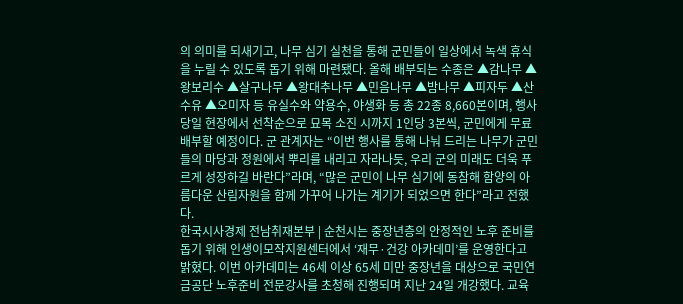의 의미를 되새기고, 나무 심기 실천을 통해 군민들이 일상에서 녹색 휴식을 누릴 수 있도록 돕기 위해 마련됐다. 올해 배부되는 수종은 ▲감나무 ▲왕보리수 ▲살구나무 ▲왕대추나무 ▲민음나무 ▲밤나무 ▲피자두 ▲산수유 ▲오미자 등 유실수와 약용수, 야생화 등 총 22종 8,660본이며, 행사 당일 현장에서 선착순으로 묘목 소진 시까지 1인당 3본씩, 군민에게 무료 배부할 예정이다. 군 관계자는 “이번 행사를 통해 나눠 드리는 나무가 군민들의 마당과 정원에서 뿌리를 내리고 자라나듯, 우리 군의 미래도 더욱 푸르게 성장하길 바란다”라며, “많은 군민이 나무 심기에 동참해 함양의 아름다운 산림자원을 함께 가꾸어 나가는 계기가 되었으면 한다”라고 전했다.
한국시사경제 전남취재본부 | 순천시는 중장년층의 안정적인 노후 준비를 돕기 위해 인생이모작지원센터에서 ‘재무·건강 아카데미’를 운영한다고 밝혔다. 이번 아카데미는 46세 이상 65세 미만 중장년을 대상으로 국민연금공단 노후준비 전문강사를 초청해 진행되며 지난 24일 개강했다. 교육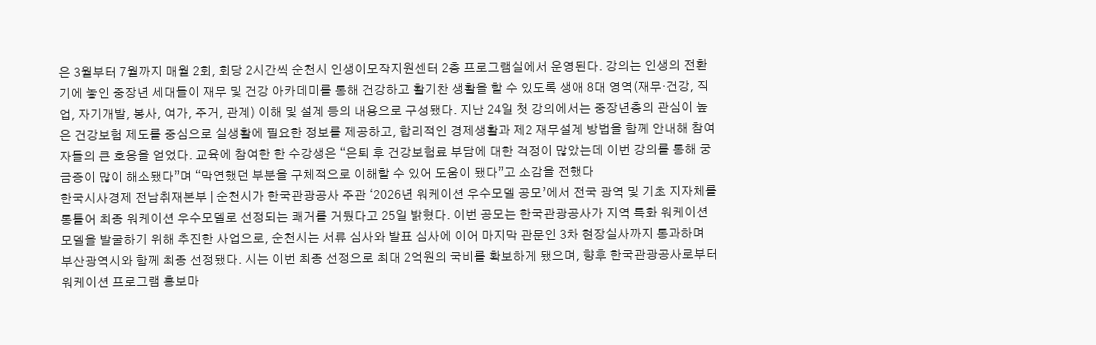은 3월부터 7월까지 매월 2회, 회당 2시간씩 순천시 인생이모작지원센터 2층 프로그램실에서 운영된다. 강의는 인생의 전환기에 놓인 중장년 세대들이 재무 및 건강 아카데미를 통해 건강하고 활기찬 생활을 할 수 있도록 생애 8대 영역(재무·건강, 직업, 자기개발, 봉사, 여가, 주거, 관계) 이해 및 설계 등의 내용으로 구성됐다. 지난 24일 첫 강의에서는 중장년층의 관심이 높은 건강보험 제도를 중심으로 실생활에 필요한 정보를 제공하고, 합리적인 경제생활과 제2 재무설계 방법을 함께 안내해 참여자들의 큰 호응을 얻었다. 교육에 참여한 한 수강생은 “은퇴 후 건강보험료 부담에 대한 걱정이 많았는데 이번 강의를 통해 궁금증이 많이 해소됐다”며 “막연했던 부분을 구체적으로 이해할 수 있어 도움이 됐다”고 소감을 전했다
한국시사경제 전남취재본부 | 순천시가 한국관광공사 주관 ‘2026년 워케이션 우수모델 공모’에서 전국 광역 및 기초 지자체를 통틀어 최종 워케이션 우수모델로 선정되는 쾌거를 거뒀다고 25일 밝혔다. 이번 공모는 한국관광공사가 지역 특화 워케이션 모델을 발굴하기 위해 추진한 사업으로, 순천시는 서류 심사와 발표 심사에 이어 마지막 관문인 3차 현장실사까지 통과하며 부산광역시와 함께 최종 선정됐다. 시는 이번 최종 선정으로 최대 2억원의 국비를 확보하게 됐으며, 향후 한국관광공사로부터 워케이션 프로그램 홍보마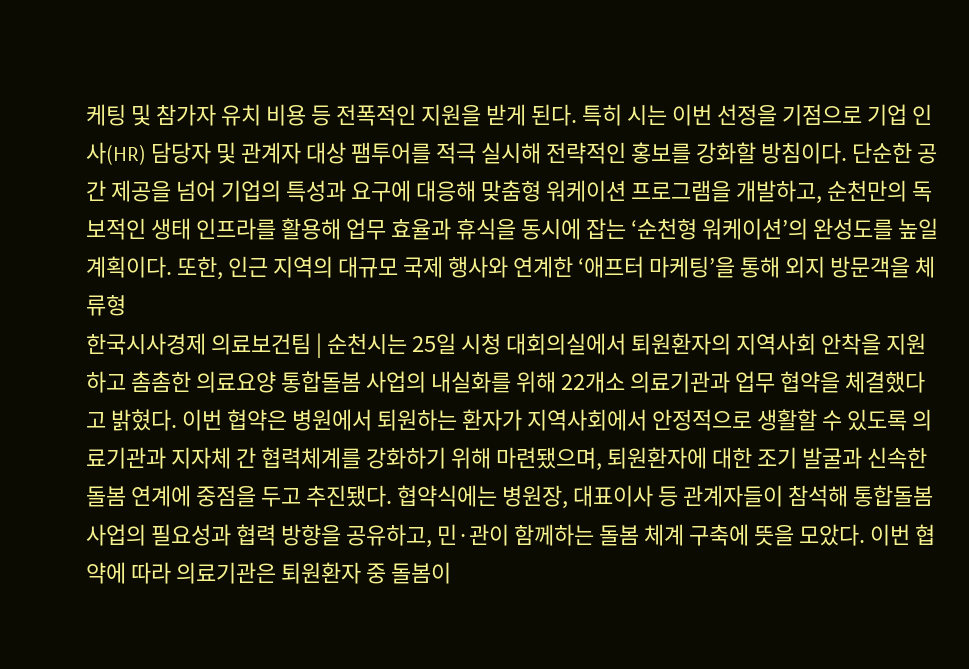케팅 및 참가자 유치 비용 등 전폭적인 지원을 받게 된다. 특히 시는 이번 선정을 기점으로 기업 인사(HR) 담당자 및 관계자 대상 팸투어를 적극 실시해 전략적인 홍보를 강화할 방침이다. 단순한 공간 제공을 넘어 기업의 특성과 요구에 대응해 맞춤형 워케이션 프로그램을 개발하고, 순천만의 독보적인 생태 인프라를 활용해 업무 효율과 휴식을 동시에 잡는 ‘순천형 워케이션’의 완성도를 높일 계획이다. 또한, 인근 지역의 대규모 국제 행사와 연계한 ‘애프터 마케팅’을 통해 외지 방문객을 체류형
한국시사경제 의료보건팀 | 순천시는 25일 시청 대회의실에서 퇴원환자의 지역사회 안착을 지원하고 촘촘한 의료요양 통합돌봄 사업의 내실화를 위해 22개소 의료기관과 업무 협약을 체결했다고 밝혔다. 이번 협약은 병원에서 퇴원하는 환자가 지역사회에서 안정적으로 생활할 수 있도록 의료기관과 지자체 간 협력체계를 강화하기 위해 마련됐으며, 퇴원환자에 대한 조기 발굴과 신속한 돌봄 연계에 중점을 두고 추진됐다. 협약식에는 병원장, 대표이사 등 관계자들이 참석해 통합돌봄 사업의 필요성과 협력 방향을 공유하고, 민·관이 함께하는 돌봄 체계 구축에 뜻을 모았다. 이번 협약에 따라 의료기관은 퇴원환자 중 돌봄이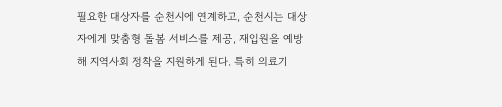필요한 대상자를 순천시에 연계하고, 순천시는 대상자에게 맞춤형 돌봄 서비스를 제공, 재입원을 예방해 지역사회 정착을 지원하게 된다. 특히 의료기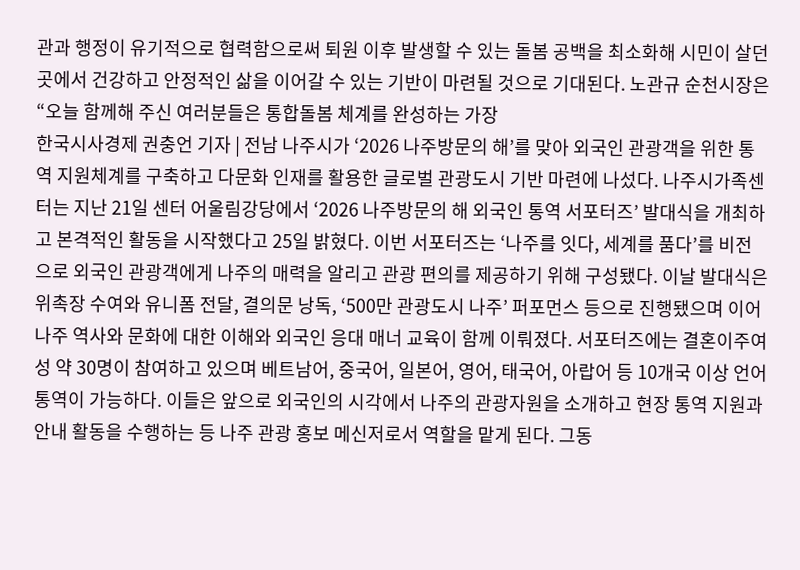관과 행정이 유기적으로 협력함으로써 퇴원 이후 발생할 수 있는 돌봄 공백을 최소화해 시민이 살던 곳에서 건강하고 안정적인 삶을 이어갈 수 있는 기반이 마련될 것으로 기대된다. 노관규 순천시장은 “오늘 함께해 주신 여러분들은 통합돌봄 체계를 완성하는 가장
한국시사경제 권충언 기자 | 전남 나주시가 ‘2026 나주방문의 해’를 맞아 외국인 관광객을 위한 통역 지원체계를 구축하고 다문화 인재를 활용한 글로벌 관광도시 기반 마련에 나섰다. 나주시가족센터는 지난 21일 센터 어울림강당에서 ‘2026 나주방문의 해 외국인 통역 서포터즈’ 발대식을 개최하고 본격적인 활동을 시작했다고 25일 밝혔다. 이번 서포터즈는 ‘나주를 잇다, 세계를 품다’를 비전으로 외국인 관광객에게 나주의 매력을 알리고 관광 편의를 제공하기 위해 구성됐다. 이날 발대식은 위촉장 수여와 유니폼 전달, 결의문 낭독, ‘500만 관광도시 나주’ 퍼포먼스 등으로 진행됐으며 이어 나주 역사와 문화에 대한 이해와 외국인 응대 매너 교육이 함께 이뤄졌다. 서포터즈에는 결혼이주여성 약 30명이 참여하고 있으며 베트남어, 중국어, 일본어, 영어, 태국어, 아랍어 등 10개국 이상 언어 통역이 가능하다. 이들은 앞으로 외국인의 시각에서 나주의 관광자원을 소개하고 현장 통역 지원과 안내 활동을 수행하는 등 나주 관광 홍보 메신저로서 역할을 맡게 된다. 그동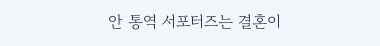안 통역 서포터즈는 결혼이